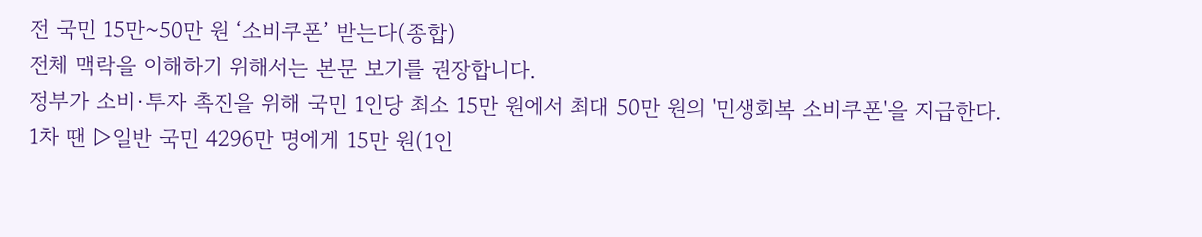전 국민 15만~50만 원 ‘소비쿠폰’ 받는다(종합)
전체 맥락을 이해하기 위해서는 본문 보기를 권장합니다.
정부가 소비·투자 촉진을 위해 국민 1인당 최소 15만 원에서 최대 50만 원의 '민생회복 소비쿠폰'을 지급한다.
1차 땐 ▷일반 국민 4296만 명에게 15만 원(1인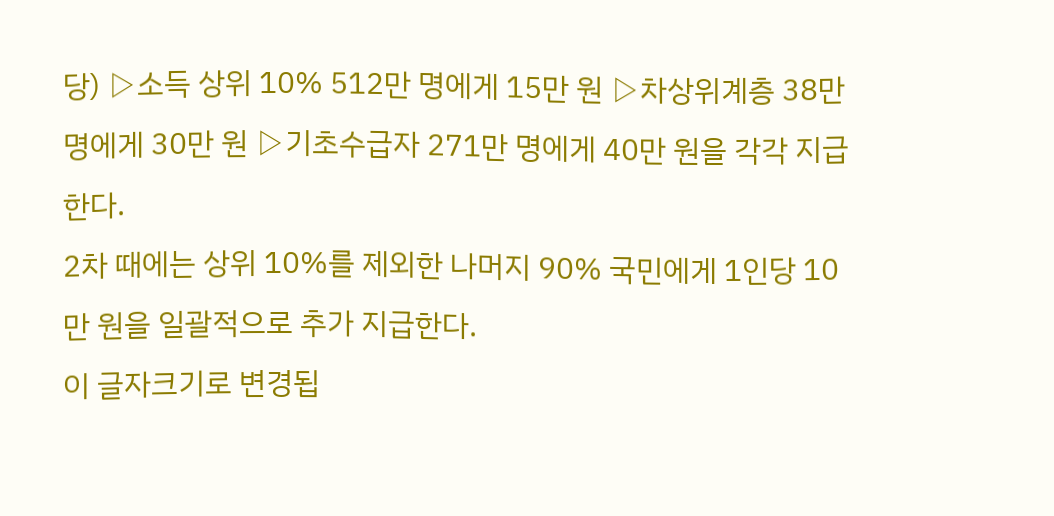당) ▷소득 상위 10% 512만 명에게 15만 원 ▷차상위계층 38만 명에게 30만 원 ▷기초수급자 271만 명에게 40만 원을 각각 지급한다.
2차 때에는 상위 10%를 제외한 나머지 90% 국민에게 1인당 10만 원을 일괄적으로 추가 지급한다.
이 글자크기로 변경됩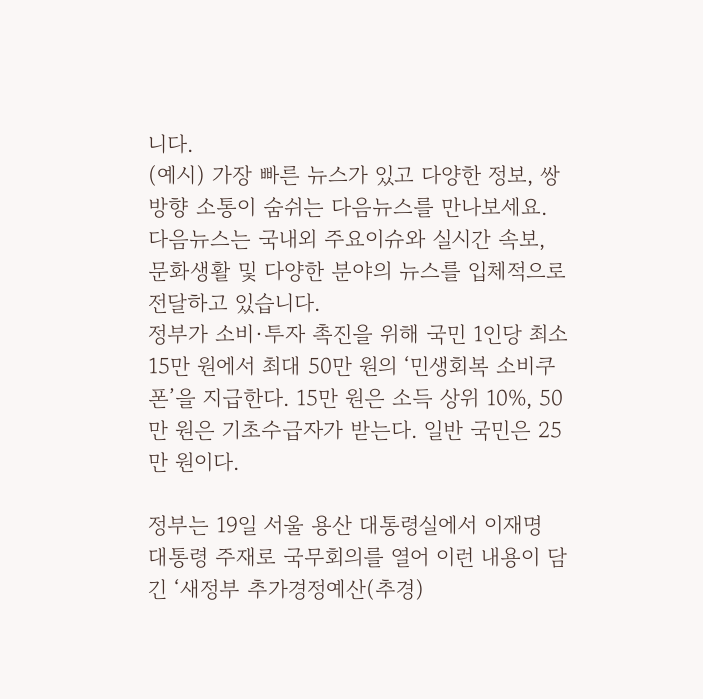니다.
(예시) 가장 빠른 뉴스가 있고 다양한 정보, 쌍방향 소통이 숨쉬는 다음뉴스를 만나보세요. 다음뉴스는 국내외 주요이슈와 실시간 속보, 문화생활 및 다양한 분야의 뉴스를 입체적으로 전달하고 있습니다.
정부가 소비·투자 촉진을 위해 국민 1인당 최소 15만 원에서 최대 50만 원의 ‘민생회복 소비쿠폰’을 지급한다. 15만 원은 소득 상위 10%, 50만 원은 기초수급자가 받는다. 일반 국민은 25만 원이다.

정부는 19일 서울 용산 대통령실에서 이재명 대통령 주재로 국무회의를 열어 이런 내용이 담긴 ‘새정부 추가경정예산(추경)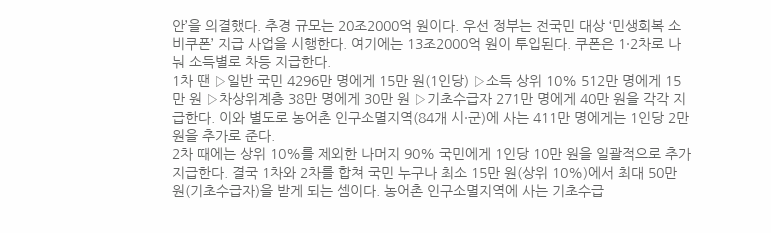안’을 의결했다. 추경 규모는 20조2000억 원이다. 우선 정부는 전국민 대상 ‘민생회복 소비쿠폰’ 지급 사업을 시행한다. 여기에는 13조2000억 원이 투입된다. 쿠폰은 1·2차로 나눠 소득별로 차등 지급한다.
1차 땐 ▷일반 국민 4296만 명에게 15만 원(1인당) ▷소득 상위 10% 512만 명에게 15만 원 ▷차상위계층 38만 명에게 30만 원 ▷기초수급자 271만 명에게 40만 원을 각각 지급한다. 이와 별도로 농어촌 인구소멸지역(84개 시·군)에 사는 411만 명에게는 1인당 2만 원을 추가로 준다.
2차 때에는 상위 10%를 제외한 나머지 90% 국민에게 1인당 10만 원을 일괄적으로 추가 지급한다. 결국 1차와 2차를 합쳐 국민 누구나 최소 15만 원(상위 10%)에서 최대 50만 원(기초수급자)을 받게 되는 셈이다. 농어촌 인구소멸지역에 사는 기초수급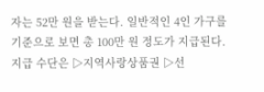자는 52만 원을 받는다. 일반적인 4인 가구를 기준으로 보면 총 100만 원 정도가 지급된다.
지급 수단은 ▷지역사랑상품권 ▷선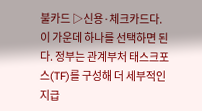불카드 ▷신용·체크카드다. 이 가운데 하나를 선택하면 된다. 정부는 관계부처 태스크포스(TF)를 구성해 더 세부적인 지급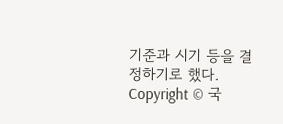기준과 시기 등을 결정하기로 했다.
Copyright © 국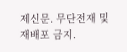제신문. 무단전재 및 재배포 금지.